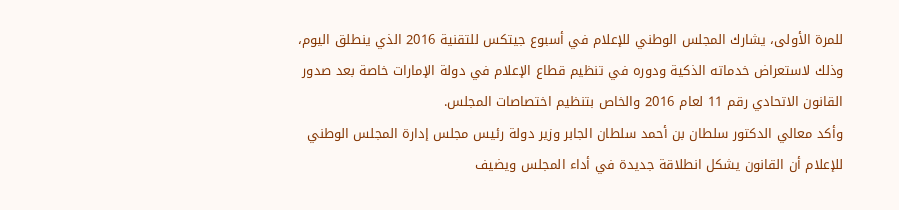للمرة الأولى، يشارك المجلس الوطني للإعلام في أسبوع جيتكس للتقنية 2016 الذي ينطلق اليوم، وذلك لاستعراض خدماته الذكية ودوره في تنظيم قطاع الإعلام في دولة الإمارات خاصة بعد صدور القانون الاتحادي رقم 11 لعام 2016 والخاص بتنظيم اختصاصات المجلس.
وأكد معالي الدكتور سلطان بن أحمد سلطان الجابر وزير دولة رئيس مجلس إدارة المجلس الوطني للإعلام أن القانون يشكل انطلاقة جديدة في أداء المجلس ويضيف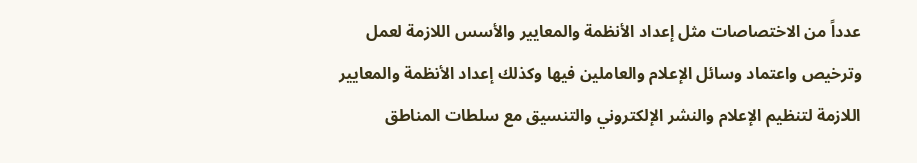عدداً من الاختصاصات مثل إعداد الأنظمة والمعايير والأسس اللازمة لعمل وترخيص واعتماد وسائل الإعلام والعاملين فيها وكذلك إعداد الأنظمة والمعايير اللازمة لتنظيم الإعلام والنشر الإلكتروني والتنسيق مع سلطات المناطق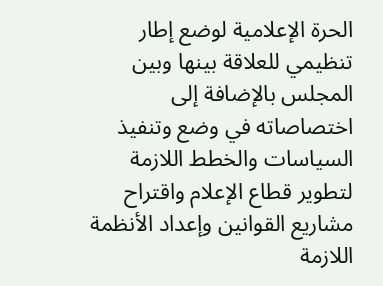الحرة الإعلامية لوضع إطار تنظيمي للعلاقة بينها وبين المجلس بالإضافة إلى اختصاصاته في وضع وتنفيذ السياسات والخطط اللازمة لتطوير قطاع الإعلام واقتراح مشاريع القوانين وإعداد الأنظمة اللازمة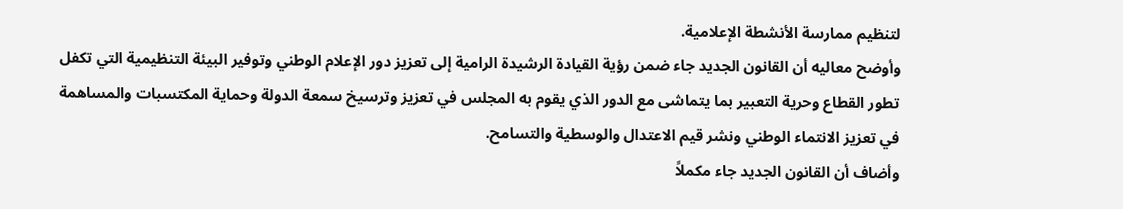لتنظيم ممارسة الأنشطة الإعلامية.
وأوضح معاليه أن القانون الجديد جاء ضمن رؤية القيادة الرشيدة الرامية إلى تعزيز دور الإعلام الوطني وتوفير البيئة التنظيمية التي تكفل تطور القطاع وحرية التعبير بما يتماشى مع الدور الذي يقوم به المجلس في تعزيز وترسيخ سمعة الدولة وحماية المكتسبات والمساهمة في تعزيز الانتماء الوطني ونشر قيم الاعتدال والوسطية والتسامح.
وأضاف أن القانون الجديد جاء مكملاً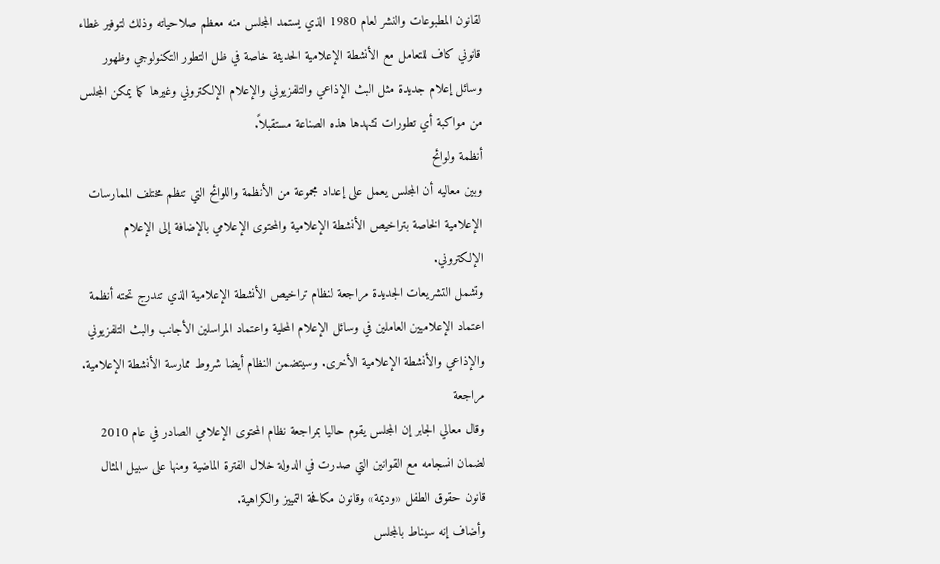لقانون المطبوعات والنشر لعام 1980 الذي يستمد المجلس منه معظم صلاحياته وذلك لتوفير غطاء قانوني كاف للتعامل مع الأنشطة الإعلامية الحديثة خاصة في ظل التطور التكنولوجي وظهور وسائل إعلام جديدة مثل البث الإذاعي والتلفزيوني والإعلام الإلكتروني وغيرها كما يمكن المجلس من مواكبة أي تطورات تشهدها هذه الصناعة مستقبلاً.
أنظمة ولوائح
وبين معاليه أن المجلس يعمل على إعداد مجموعة من الأنظمة واللوائح التي تنظم مختلف الممارسات الإعلامية الخاصة بتراخيص الأنشطة الإعلامية والمحتوى الإعلامي بالإضافة إلى الإعلام الإلكتروني.
وتشمل التشريعات الجديدة مراجعة لنظام تراخيص الأنشطة الإعلامية الذي تندرج تحته أنظمة اعتماد الإعلاميين العاملين في وسائل الإعلام المحلية واعتماد المراسلين الأجانب والبث التلفزيوني والإذاعي والأنشطة الإعلامية الأخرى. وسيتضمن النظام أيضا شروط ممارسة الأنشطة الإعلامية.
مراجعة
وقال معالي الجابر إن المجلس يقوم حاليا بمراجعة نظام المحتوى الإعلامي الصادر في عام 2010 لضمان انسجامه مع القوانين التي صدرت في الدولة خلال الفترة الماضية ومنها على سبيل المثال قانون حقوق الطفل «وديمة» وقانون مكافحة التمييز والكراهية.
وأضاف إنه سيناط بالمجلس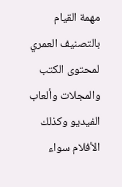مهمة القيام بالتصنيف العمري لمحتوى الكتب والمجلات وألعاب الفيديو وكذلك الأفلام سواء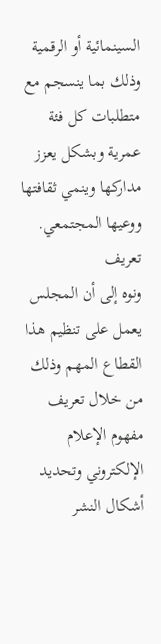السينمائية أو الرقمية وذلك بما ينسجم مع متطلبات كل فئة عمرية وبشكل يعزز مداركها وينمي ثقافتها ووعيها المجتمعي.
تعريف
ونوه إلى أن المجلس يعمل على تنظيم هذا القطاع المهم وذلك من خلال تعريف مفهوم الإعلام الإلكتروني وتحديد أشكال النشر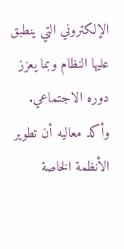الإلكتروني التي ينطبق عليها النظام وبما يعزز دوره الاجتماعي.
وأكد معاليه أن تطوير الأنظمة الخاصة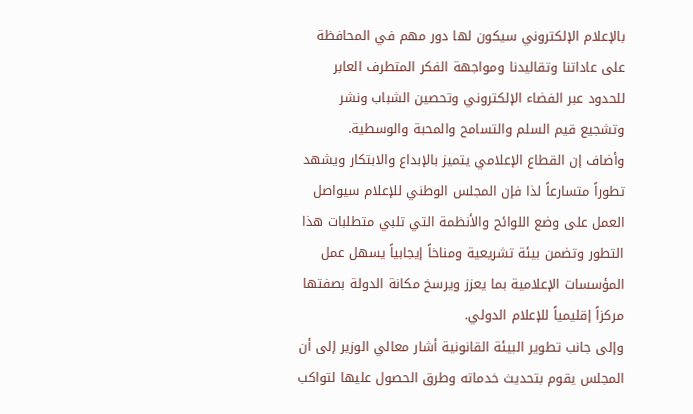بالإعلام الإلكتروني سيكون لها دور مهم في المحافظة على عاداتنا وتقاليدنا ومواجهة الفكر المتطرف العابر للحدود عبر الفضاء الإلكتروني وتحصين الشباب ونشر وتشجيع قيم السلم والتسامح والمحبة والوسطية.
وأضاف إن القطاع الإعلامي يتميز بالإبداع والابتكار ويشهد تطوراً متسارعاً لذا فإن المجلس الوطني للإعلام سيواصل العمل على وضع اللوائح والأنظمة التي تلبي متطلبات هذا التطور وتضمن بيئة تشريعية ومناخاً إيجابياً يسهل عمل المؤسسات الإعلامية بما يعزز ويرسخ مكانة الدولة بصفتها مركزاً إقليمياً للإعلام الدولي.
وإلى جانب تطوير البيئة القانونية أشار معالي الوزير إلى أن المجلس يقوم بتحديث خدماته وطرق الحصول عليها لتواكب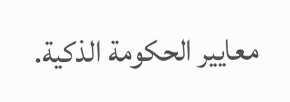معايير الحكومة الذكية.